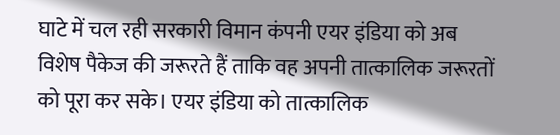घाटे में चल रही सरकारी विमान कंपनी एयर इंडिया को अब विशेष पैकेज की जरूरते हैं ताकि वह अपनी तात्कालिक जरूरतों को पूरा कर सके। एयर इंडिया को तात्कालिक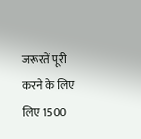जरूरतें पूरी करने के लिए लिए 1500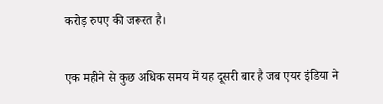करोड़ रुपए की जरूरत है।

एक महीने से कुछ अधिक समय में यह दूसरी बार है जब एयर इंडिया ने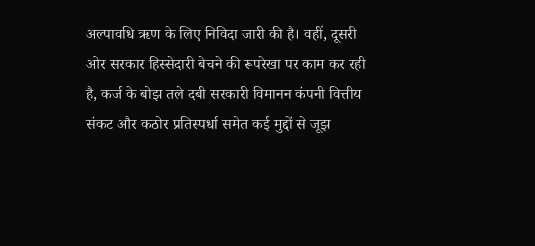अल्पावधि ऋण के लिए निविदा जारी की है। वहीं, दूसरी ओर सरकार हिस्सेदारी बेचने की रूपरेखा पर काम कर रही है, कर्ज के बोझ तले दबी सरकारी विमानन कंपनी वित्तीय संकट और कठोर प्रतिस्पर्धा समेत कई मुद्दों से जूझ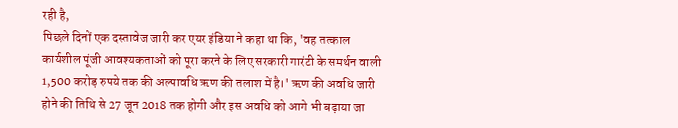रही है,
पिछले दिनों एक दस्तावेज जारी कर एयर इंडिया ने कहा था कि, 'वह तत्काल कार्यशील पूंजी आवश्यकताओं को पूरा करने के लिए सरकारी गारंटी के समर्थन वाली 1,500 करोड़ रुपये तक की अल्पावधि ऋण की तलाश में है।' ऋण की अवधि जारी होने की तिथि से 27 जून 2018 तक होगी और इस अवधि को आगे भी बढ़ाया जा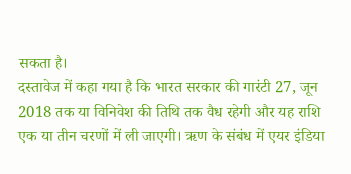सकता है।
दस्तावेज में कहा गया है कि भारत सरकार की गारंटी 27, जून 2018 तक या विनिवेश की तिथि तक वैध रहेगी और यह राशि एक या तीन चरणों में ली जाएगी। ऋण के संबंध में एयर इंडिया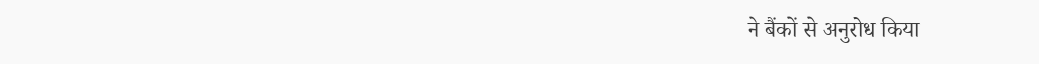ने बैंकों से अनुरोध किया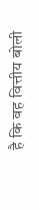है कि वह वित्तीय बोली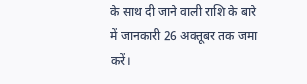के साथ दी जाने वाली राशि के बारे में जानकारी 26 अक्तूबर तक जमा करें।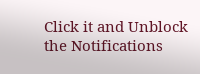Click it and Unblock the Notifications